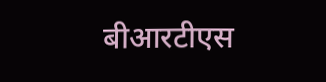बीआरटीएस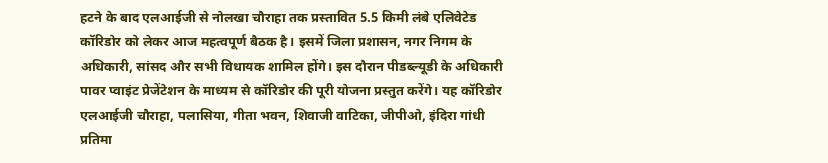हटने के बाद एलआईजी से नोलखा चौराहा तक प्रस्तावित 5.5 किमी लंबे एलिवेटेड कॉरिडोर को लेकर आज महत्वपूर्ण बैठक है। इसमें जिला प्रशासन, नगर निगम के अधिकारी, सांसद और सभी विधायक शामिल होंगे। इस दौरान पीडब्ल्यूडी के अधिकारी पावर प्वाइंट प्रेजेंटेशन के माध्यम से कॉरिडोर की पूरी योजना प्रस्तुत करेंगे। यह कॉरिडोर एलआईजी चौराहा, पलासिया, गीता भवन, शिवाजी वाटिका, जीपीओ, इंदिरा गांधी प्रतिमा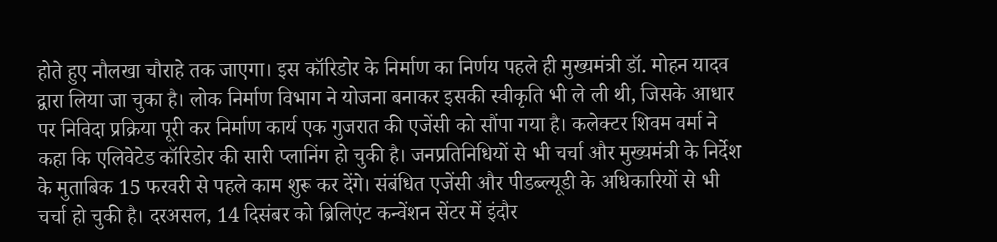होते हुए नौलखा चौराहे तक जाएगा। इस कॉरिडोर के निर्माण का निर्णय पहले ही मुख्यमंत्री डॉ. मोहन यादव द्वारा लिया जा चुका है। लोक निर्माण विभाग ने योजना बनाकर इसकी स्वीकृति भी ले ली थी, जिसके आधार पर निविदा प्रक्रिया पूरी कर निर्माण कार्य एक गुजरात की एजेंसी को सौंपा गया है। कलेक्टर शिवम वर्मा ने कहा कि एलिवेटेड कॉरिडोर की सारी प्लानिंग हो चुकी है। जनप्रतिनिधियों से भी चर्चा और मुख्यमंत्री के निर्देश के मुताबिक 15 फरवरी से पहले काम शुरू कर देंगे। संबंधित एजेंसी और पीडब्ल्यूडी के अधिकारियों से भी चर्चा हो चुकी है। दरअसल, 14 दिसंबर को ब्रिलिएंट कन्वेंशन सेंटर में इंदौर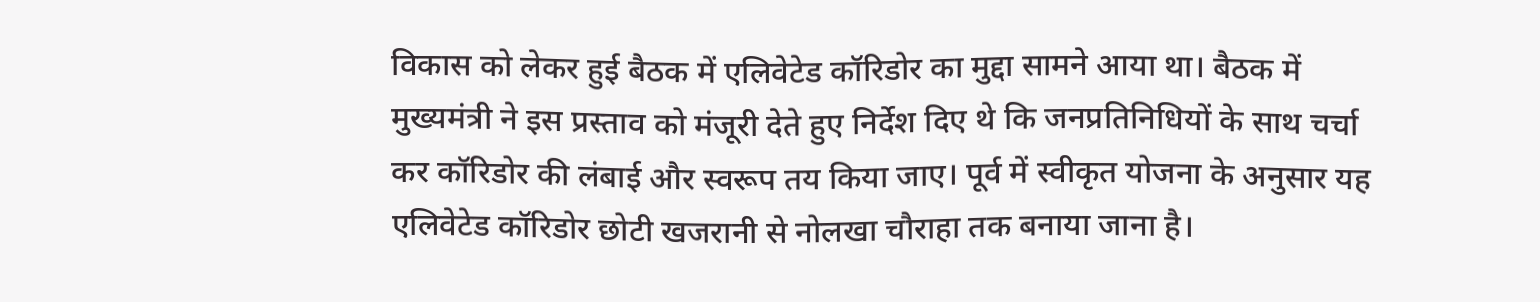विकास को लेकर हुई बैठक में एलिवेटेड कॉरिडोर का मुद्दा सामने आया था। बैठक में मुख्यमंत्री ने इस प्रस्ताव को मंजूरी देते हुए निर्देश दिए थे कि जनप्रतिनिधियों के साथ चर्चा कर कॉरिडोर की लंबाई और स्वरूप तय किया जाए। पूर्व में स्वीकृत योजना के अनुसार यह एलिवेटेड कॉरिडोर छोटी खजरानी से नोलखा चौराहा तक बनाया जाना है।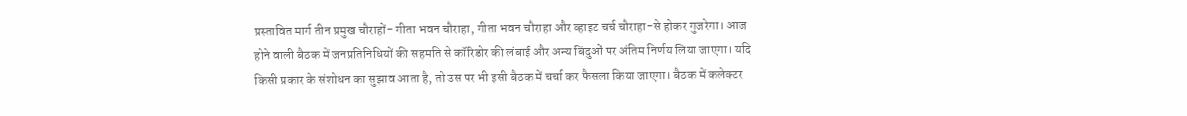प्रस्तावित मार्ग तीन प्रमुख चौराहों- गीता भवन चौराहा, गीता भवन चौराहा और व्हाइट चर्च चौराहा-से होकर गुजरेगा। आज होने वाली बैठक में जनप्रतिनिधियों की सहमति से कॉरिडोर की लंबाई और अन्य बिंदुओं पर अंतिम निर्णय लिया जाएगा। यदि किसी प्रकार के संशोधन का सुझाव आता है, तो उस पर भी इसी बैठक में चर्चा कर फैसला किया जाएगा। बैठक में कलेक्टर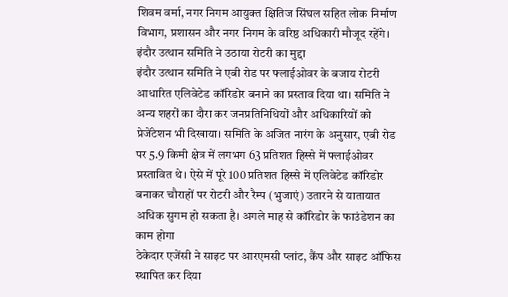शिवम वर्मा, नगर निगम आयुक्त क्षितिज सिंघल सहित लोक निर्माण विभाग, प्रशासन और नगर निगम के वरिष्ठ अधिकारी मौजूद रहेंगे। इंदौर उत्थान समिति ने उठाया रोटरी का मुद्दा
इंदौर उत्थान समिति ने एबी रोड पर फ्लाईओवर के बजाय रोटरी आधारित एलिवेटेड कॉरिडोर बनाने का प्रस्ताव दिया था। समिति ने अन्य शहरों का दौरा कर जनप्रतिनिधियों और अधिकारियों को प्रेजेंटेशन भी दिखाया। समिति के अजित नारंग के अनुसार, एबी रोड पर 5.9 किमी क्षेत्र में लगभग 63 प्रतिशत हिस्से में फ्लाईओवर प्रस्तावित थे। ऐसे में पूरे 100 प्रतिशत हिस्से में एलिवेटेड कॉरिडोर बनाकर चौराहों पर रोटरी और रैम्प (भुजाएं) उतारने से यातायात अधिक सुगम हो सकता है। अगले माह से कॉरिडोर के फाउंडेशन का काम होगा
ठेकेदार एजेंसी ने साइट पर आरएमसी प्लांट, कैंप और साइट ऑफिस स्थापित कर दिया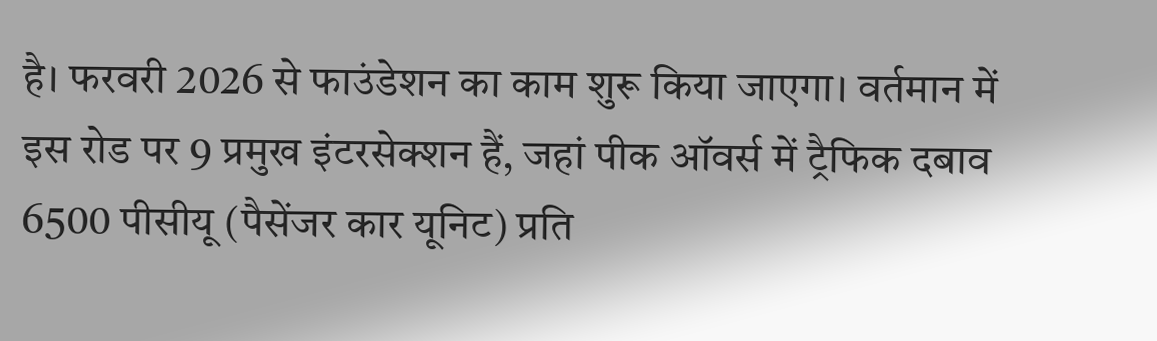है। फरवरी 2026 से फाउंडेशन का काम शुरू किया जाएगा। वर्तमान में इस रोड पर 9 प्रमुख इंटरसेक्शन हैं, जहां पीक ऑवर्स में ट्रैफिक दबाव 6500 पीसीयू (पैसेंजर कार यूनिट) प्रति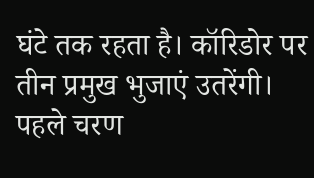घंटे तक रहता है। कॉरिडोर पर तीन प्रमुख भुजाएं उतरेंगी। पहले चरण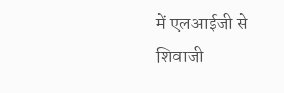में एलआईजी से शिवाजी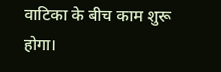वाटिका के बीच काम शुरू होगा।